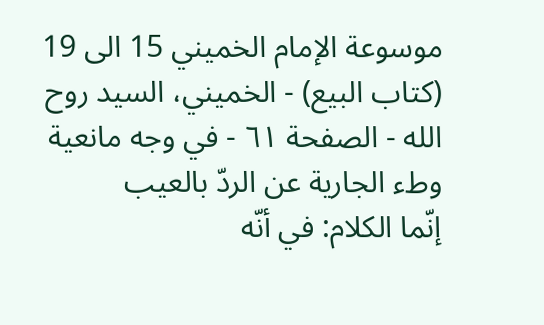موسوعة الإمام الخميني 15 الى 19 (كتاب البيع) - الخميني، السيد روح الله - الصفحة ٦١ - في وجه مانعية وطء الجارية عن الردّ بالعيب
إنّما الكلام: في أنّه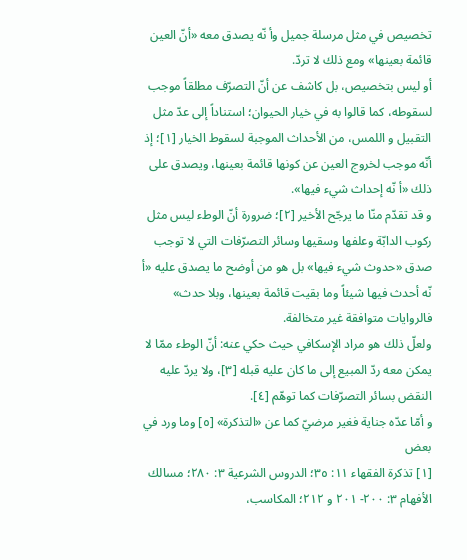تخصيص في مثل مرسلة جميل وأ نّه يصدق معه «أنّ العين قائمة بعينها» ومع ذلك لا تردّ.
أو ليس بتخصيص، بل كاشف عن أنّ التصرّف مطلقاً موجب لسقوطه، كما قالوا به في خيار الحيوان؛ استناداً إلى عدّ مثل التقبيل و اللمس، من الأحداث الموجبة لسقوط الخيار [١]؛ إذ أنّه موجب لخروج العين عن كونها قائمة بعينها، ويصدق على ذلك «أ نّه إحداث شيء فيها».
و قد تقدّم منّا ما يرجّح الأخير [٢]؛ ضرورة أنّ الوطء ليس مثل ركوب الدابّة وعلفها وسقيها وسائر التصرّفات التي لا توجب صدق «حدوث شيء فيها» بل هو من أوضح ما يصدق عليه «أ نّه أحدث فيها شيئاً وما بقيت قائمة بعينها، وبلا حدث» فالروايات متوافقة غير متخالفة.
ولعلّ ذلك هو مراد الإسكافي حيث حكي عنه: أنّ الوطء ممّا لا يمكن معه ردّ المبيع إلى ما كان عليه قبله [٣]، ولا يردّ عليه النقض بسائر التصرّفات كما توهّم [٤].
و أمّا عدّه جناية فغير مرضيّ كما عن «التذكرة» [٥] وما ورد في بعض
[١] تذكرة الفقهاء ١١: ٣٥؛ الدروس الشرعية ٣: ٢٨٠؛ مسالك الأفهام ٣: ٢٠٠- ٢٠١ و ٢١٢؛ المكاسب،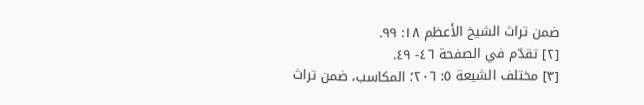ضمن تراث الشيخ الأعظم ١٨: ٩٩.
[٢] تقدّم في الصفحة ٤٦- ٤٩.
[٣] مختلف الشيعة ٥: ٢٠٦؛ المكاسب، ضمن تراث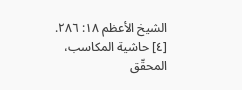الشيخ الأعظم ١٨: ٢٨٦.
[٤] حاشية المكاسب، المحقّق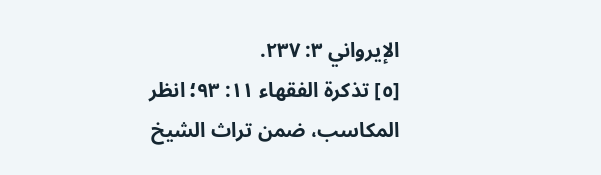الإيرواني ٣: ٢٣٧.
[٥] تذكرة الفقهاء ١١: ٩٣؛ انظر المكاسب، ضمن تراث الشيخ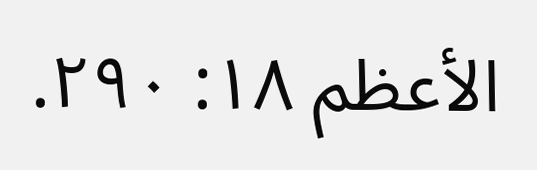الأعظم ١٨: ٢٩٠.